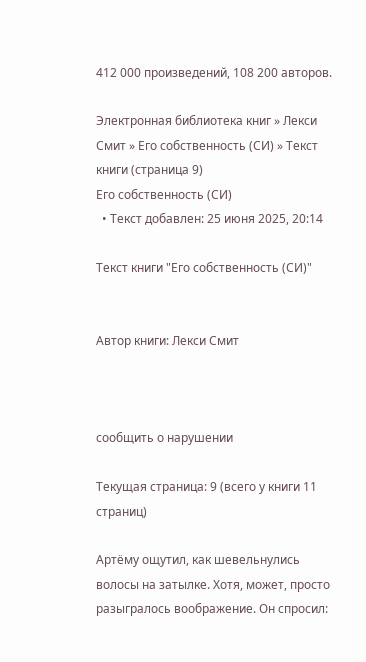412 000 произведений, 108 200 авторов.

Электронная библиотека книг » Лекси Смит » Его собственность (СИ) » Текст книги (страница 9)
Его собственность (СИ)
  • Текст добавлен: 25 июня 2025, 20:14

Текст книги "Его собственность (СИ)"


Автор книги: Лекси Смит



сообщить о нарушении

Текущая страница: 9 (всего у книги 11 страниц)

Артёму ощутил, как шевельнулись волосы на затылке. Хотя, может, просто разыгралось воображение. Он спросил: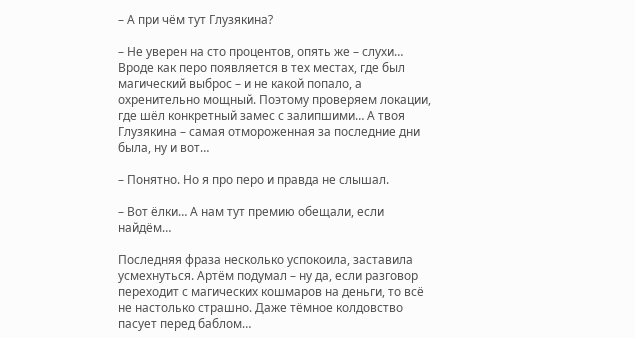– А при чём тут Глузякина?

– Не уверен на сто процентов, опять же – слухи… Вроде как перо появляется в тех местах, где был магический выброс – и не какой попало, а охренительно мощный. Поэтому проверяем локации, где шёл конкретный замес с залипшими… А твоя Глузякина – самая отмороженная за последние дни была, ну и вот…

– Понятно. Но я про перо и правда не слышал.

– Вот ёлки… А нам тут премию обещали, если найдём…

Последняя фраза несколько успокоила, заставила усмехнуться. Артём подумал – ну да, если разговор переходит с магических кошмаров на деньги, то всё не настолько страшно. Даже тёмное колдовство пасует перед баблом…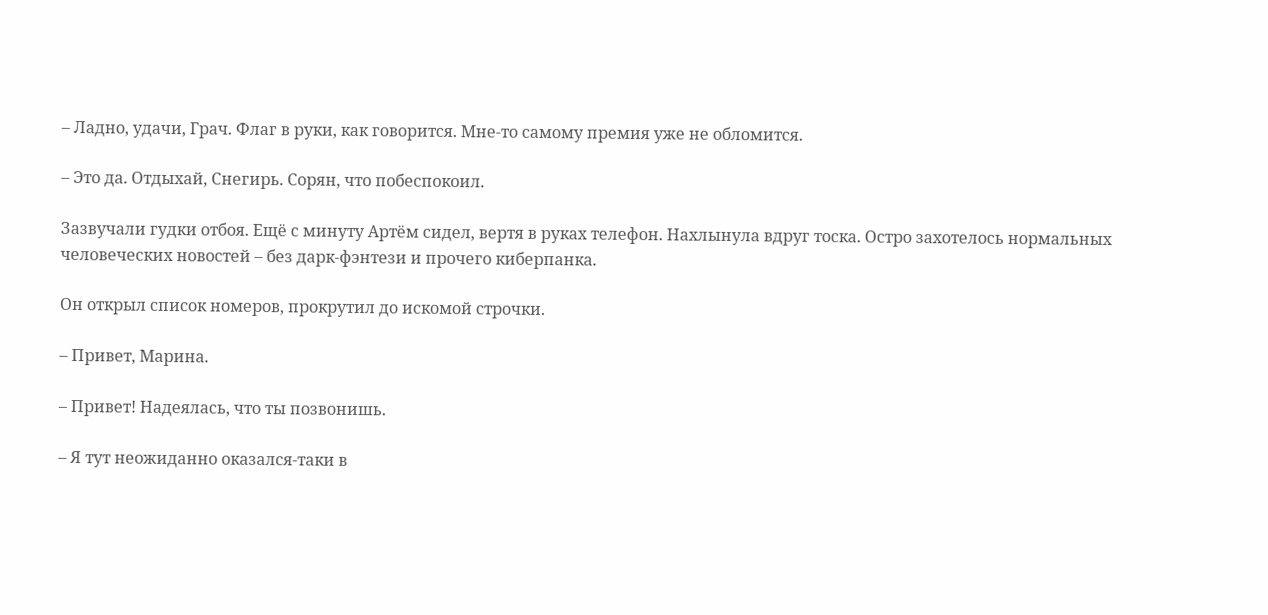– Ладно, удачи, Грач. Флаг в руки, как говорится. Мне-то самому премия уже не обломится.

– Это да. Отдыхай, Снегирь. Сорян, что побеспокоил.

Зазвучали гудки отбоя. Ещё с минуту Артём сидел, вертя в руках телефон. Нахлынула вдруг тоска. Остро захотелось нормальных человеческих новостей – без дарк-фэнтези и прочего киберпанка.

Он открыл список номеров, прокрутил до искомой строчки.

– Привет, Марина.

– Привет! Надеялась, что ты позвонишь.

– Я тут неожиданно оказался-таки в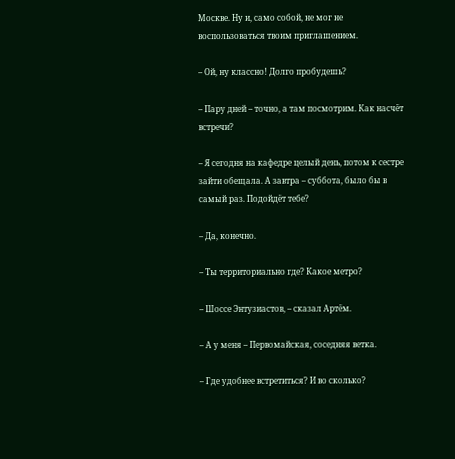Москве. Ну и, само собой, не мог не воспользоваться твоим приглашением.

– Ой, ну классно! Долго пробудешь?

– Пару дней – точно, а там посмотрим. Как насчёт встречи?

– Я сегодня на кафедре целый день, потом к сестре зайти обещала. А завтра – суббота, было бы в самый раз. Подойдёт тебе?

– Да, конечно.

– Ты территориально где? Какое метро?

– Шоссе Энтузиастов, – сказал Артём.

– А у меня – Первомайская, соседняя ветка.

– Где удобнее встретиться? И во сколько?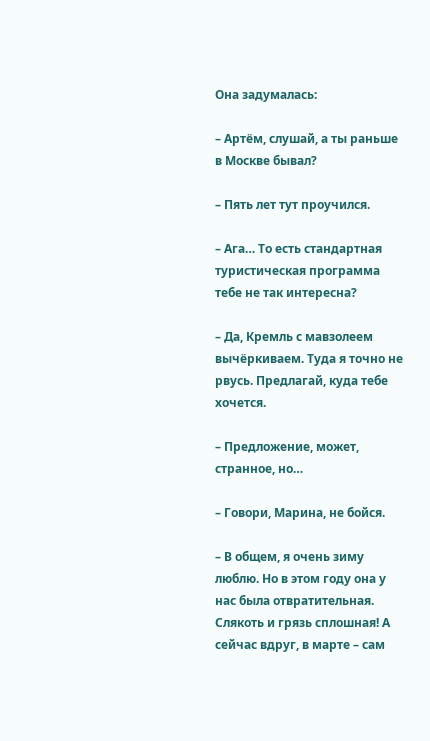Она задумалась:

– Артём, слушай, а ты раньше в Москве бывал?

– Пять лет тут проучился.

– Ага… То есть стандартная туристическая программа тебе не так интересна?

– Да, Кремль с мавзолеем вычёркиваем. Туда я точно не рвусь. Предлагай, куда тебе хочется.

– Предложение, может, странное, но…

– Говори, Марина, не бойся.

– В общем, я очень зиму люблю. Но в этом году она у нас была отвратительная. Слякоть и грязь сплошная! А сейчас вдруг, в марте – сам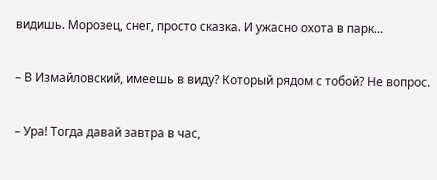видишь. Морозец, снег, просто сказка. И ужасно охота в парк…

– В Измайловский, имеешь в виду? Который рядом с тобой? Не вопрос.

– Ура! Тогда давай завтра в час,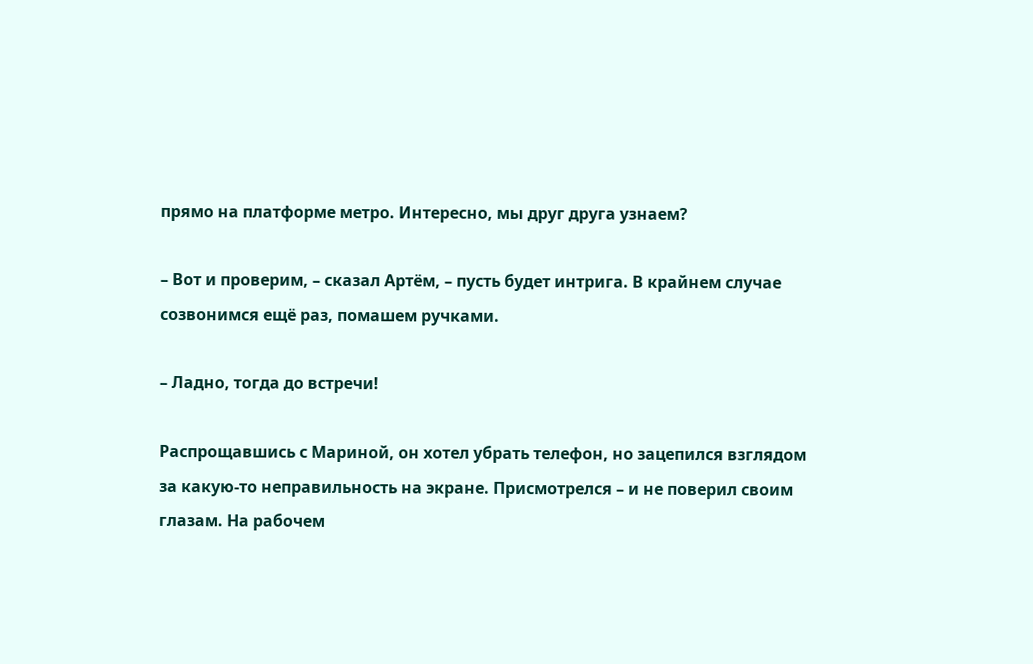прямо на платформе метро. Интересно, мы друг друга узнаем?

– Вот и проверим, – сказал Артём, – пусть будет интрига. В крайнем случае созвонимся ещё раз, помашем ручками.

– Ладно, тогда до встречи!

Распрощавшись с Мариной, он хотел убрать телефон, но зацепился взглядом за какую-то неправильность на экране. Присмотрелся – и не поверил своим глазам. На рабочем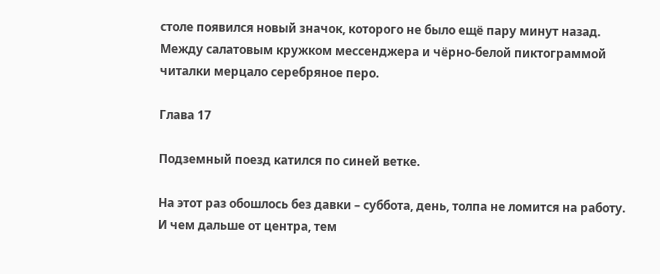столе появился новый значок, которого не было ещё пару минут назад. Между салатовым кружком мессенджера и чёрно-белой пиктограммой читалки мерцало серебряное перо.

Глава 17

Подземный поезд катился по синей ветке.

На этот раз обошлось без давки – суббота, день, толпа не ломится на работу. И чем дальше от центра, тем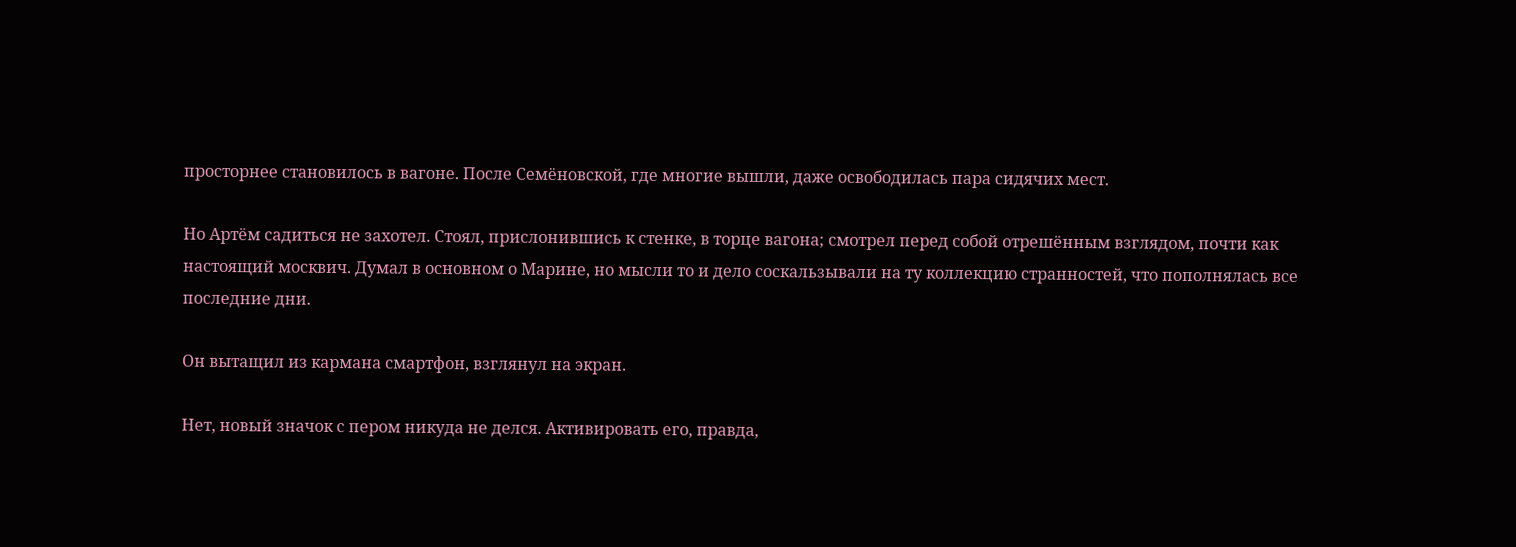просторнее становилось в вагоне. После Семёновской, где многие вышли, даже освободилась пара сидячих мест.

Но Артём садиться не захотел. Стоял, прислонившись к стенке, в торце вагона; смотрел перед собой отрешённым взглядом, почти как настоящий москвич. Думал в основном о Марине, но мысли то и дело соскальзывали на ту коллекцию странностей, что пополнялась все последние дни.

Он вытащил из кармана смартфон, взглянул на экран.

Нет, новый значок с пером никуда не делся. Активировать его, правда,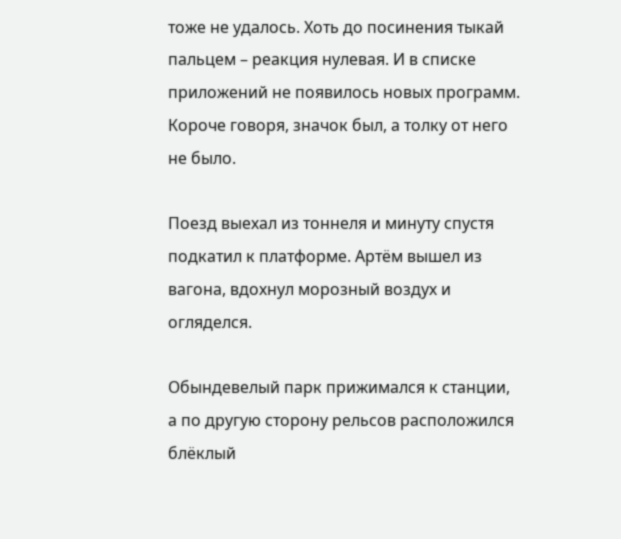тоже не удалось. Хоть до посинения тыкай пальцем – реакция нулевая. И в списке приложений не появилось новых программ. Короче говоря, значок был, а толку от него не было.

Поезд выехал из тоннеля и минуту спустя подкатил к платформе. Артём вышел из вагона, вдохнул морозный воздух и огляделся.

Обындевелый парк прижимался к станции, а по другую сторону рельсов расположился блёклый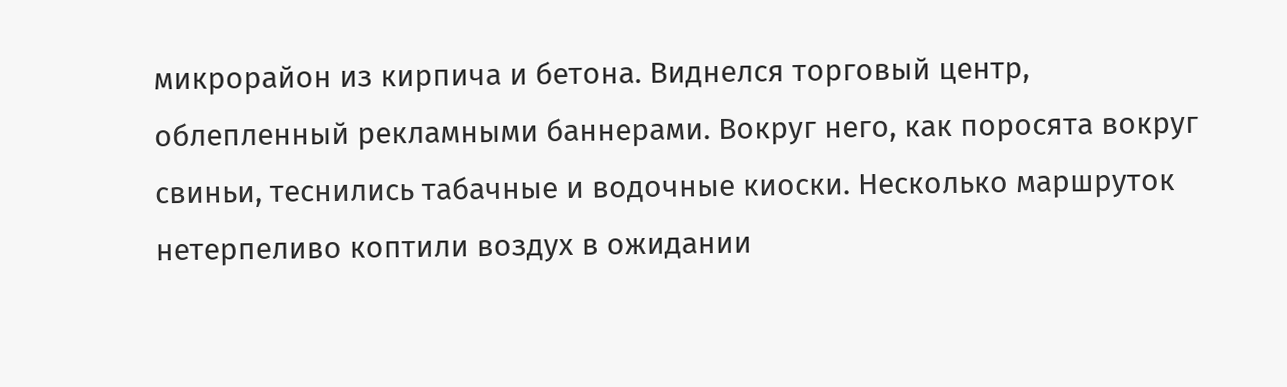микрорайон из кирпича и бетона. Виднелся торговый центр, облепленный рекламными баннерами. Вокруг него, как поросята вокруг свиньи, теснились табачные и водочные киоски. Несколько маршруток нетерпеливо коптили воздух в ожидании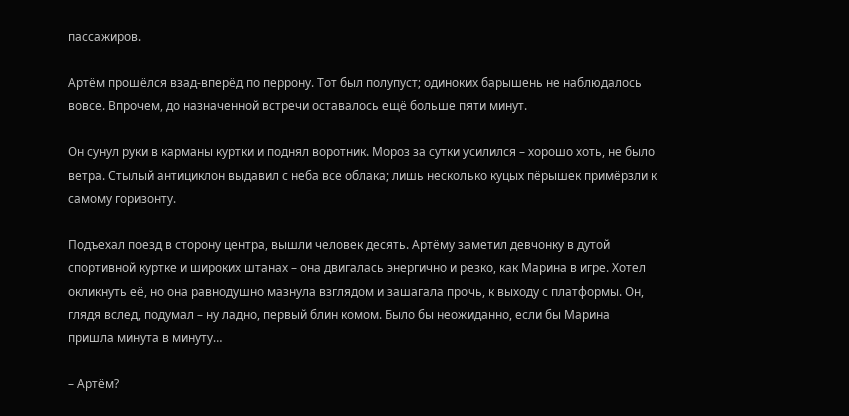пассажиров.

Артём прошёлся взад-вперёд по перрону. Тот был полупуст; одиноких барышень не наблюдалось вовсе. Впрочем, до назначенной встречи оставалось ещё больше пяти минут.

Он сунул руки в карманы куртки и поднял воротник. Мороз за сутки усилился – хорошо хоть, не было ветра. Стылый антициклон выдавил с неба все облака; лишь несколько куцых пёрышек примёрзли к самому горизонту.

Подъехал поезд в сторону центра, вышли человек десять. Артёму заметил девчонку в дутой спортивной куртке и широких штанах – она двигалась энергично и резко, как Марина в игре. Хотел окликнуть её, но она равнодушно мазнула взглядом и зашагала прочь, к выходу с платформы. Он, глядя вслед, подумал – ну ладно, первый блин комом. Было бы неожиданно, если бы Марина пришла минута в минуту…

– Артём?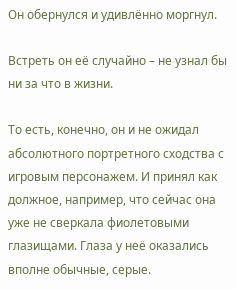Он обернулся и удивлённо моргнул.

Встреть он её случайно – не узнал бы ни за что в жизни.

То есть, конечно, он и не ожидал абсолютного портретного сходства с игровым персонажем. И принял как должное, например, что сейчас она уже не сверкала фиолетовыми глазищами. Глаза у неё оказались вполне обычные, серые.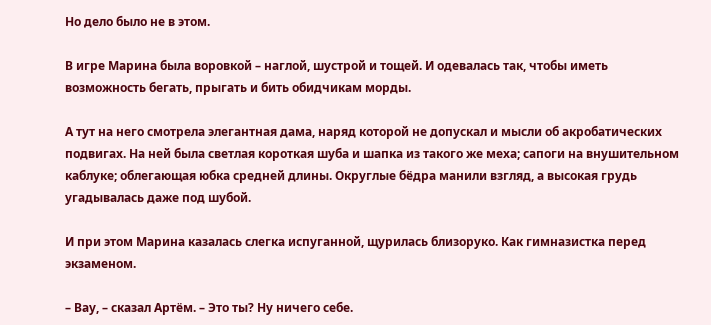Но дело было не в этом.

В игре Марина была воровкой – наглой, шустрой и тощей. И одевалась так, чтобы иметь возможность бегать, прыгать и бить обидчикам морды.

А тут на него смотрела элегантная дама, наряд которой не допускал и мысли об акробатических подвигах. На ней была светлая короткая шуба и шапка из такого же меха; сапоги на внушительном каблуке; облегающая юбка средней длины. Округлые бёдра манили взгляд, а высокая грудь угадывалась даже под шубой.

И при этом Марина казалась слегка испуганной, щурилась близоруко. Как гимназистка перед экзаменом.

– Вау, – сказал Артём. – Это ты? Ну ничего себе.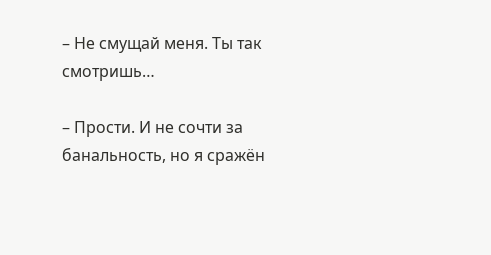– Не смущай меня. Ты так смотришь…

– Прости. И не сочти за банальность, но я сражён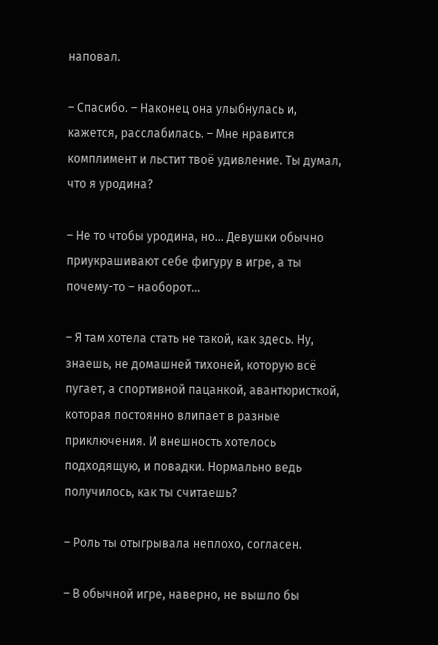наповал.

– Спасибо. – Наконец она улыбнулась и, кажется, расслабилась. – Мне нравится комплимент и льстит твоё удивление. Ты думал, что я уродина?

– Не то чтобы уродина, но… Девушки обычно приукрашивают себе фигуру в игре, а ты почему-то – наоборот…

– Я там хотела стать не такой, как здесь. Ну, знаешь, не домашней тихоней, которую всё пугает, а спортивной пацанкой, авантюристкой, которая постоянно влипает в разные приключения. И внешность хотелось подходящую, и повадки. Нормально ведь получилось, как ты считаешь?

– Роль ты отыгрывала неплохо, согласен.

– В обычной игре, наверно, не вышло бы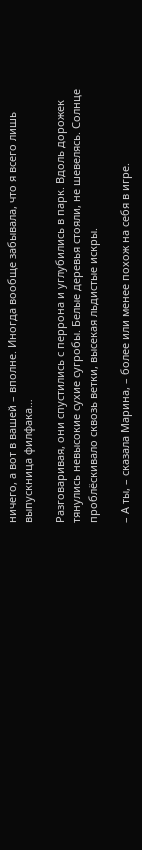ничего, а вот в вашей – вполне. Иногда вообще забывала, что я всего лишь выпускница филфака…

Разговаривая, они спустились с перрона и углубились в парк. Вдоль дорожек тянулись невысокие сухие сугробы. Белые деревья стояли, не шевелясь. Солнце проблёскивало сквозь ветки, высекая льдистые искры.

– А ты, – сказала Марина, – более или менее похож на себя в игре.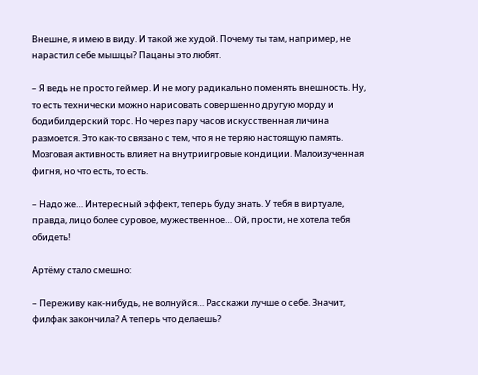Внешне, я имею в виду. И такой же худой. Почему ты там, например, не нарастил себе мышцы? Пацаны это любят.

– Я ведь не просто геймер. И не могу радикально поменять внешность. Ну, то есть технически можно нарисовать совершенно другую морду и бодибилдерский торс. Но через пару часов искусственная личина размоется. Это как-то связано с тем, что я не теряю настоящую память. Мозговая активность влияет на внутриигровые кондиции. Малоизученная фигня, но что есть, то есть.

– Надо же… Интересный эффект, теперь буду знать. У тебя в виртуале, правда, лицо более суровое, мужественное… Ой, прости, не хотела тебя обидеть!

Артёму стало смешно:

– Переживу как-нибудь, не волнуйся… Расскажи лучше о себе. Значит, филфак закончила? А теперь что делаешь?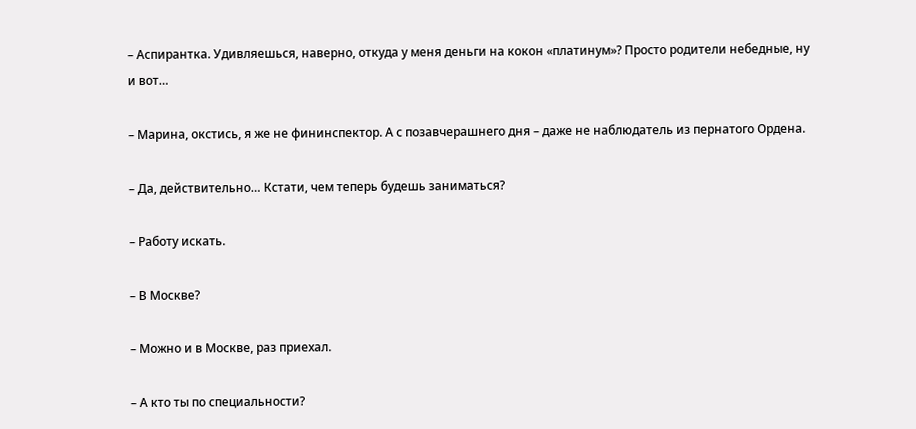– Аспирантка. Удивляешься, наверно, откуда у меня деньги на кокон «платинум»? Просто родители небедные, ну и вот…

– Марина, окстись, я же не фининспектор. А с позавчерашнего дня – даже не наблюдатель из пернатого Ордена.

– Да, действительно… Кстати, чем теперь будешь заниматься?

– Работу искать.

– В Москве?

– Можно и в Москве, раз приехал.

– А кто ты по специальности?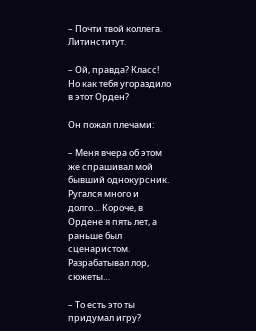– Почти твой коллега. Литинститут.

– Ой, правда? Класс! Но как тебя угораздило в этот Орден?

Он пожал плечами:

– Меня вчера об этом же спрашивал мой бывший однокурсник. Ругался много и долго… Короче, в Ордене я пять лет, а раньше был сценаристом. Разрабатывал лор, сюжеты…

– То есть это ты придумал игру?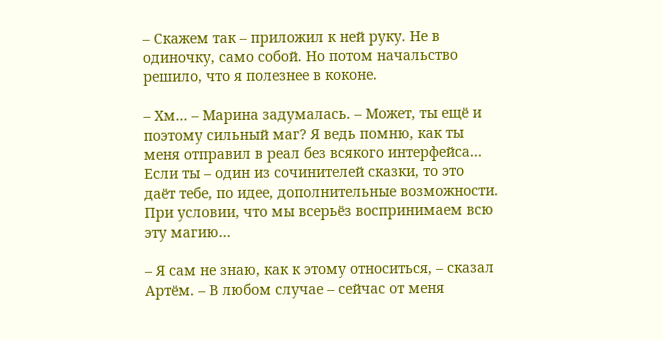– Скажем так – приложил к ней руку. Не в одиночку, само собой. Но потом начальство решило, что я полезнее в коконе.

– Хм… – Марина задумалась. – Может, ты ещё и поэтому сильный маг? Я ведь помню, как ты меня отправил в реал без всякого интерфейса… Если ты – один из сочинителей сказки, то это даёт тебе, по идее, дополнительные возможности. При условии, что мы всерьёз воспринимаем всю эту магию…

– Я сам не знаю, как к этому относиться, – сказал Артём. – В любом случае – сейчас от меня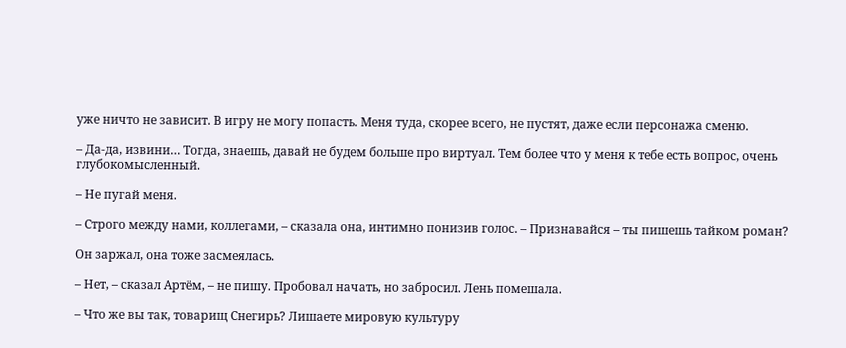уже ничто не зависит. В игру не могу попасть. Меня туда, скорее всего, не пустят, даже если персонажа сменю.

– Да-да, извини… Тогда, знаешь, давай не будем больше про виртуал. Тем более что у меня к тебе есть вопрос, очень глубокомысленный.

– Не пугай меня.

– Строго между нами, коллегами, – сказала она, интимно понизив голос. – Признавайся – ты пишешь тайком роман?

Он заржал, она тоже засмеялась.

– Нет, – сказал Артём, – не пишу. Пробовал начать, но забросил. Лень помешала.

– Что же вы так, товарищ Снегирь? Лишаете мировую культуру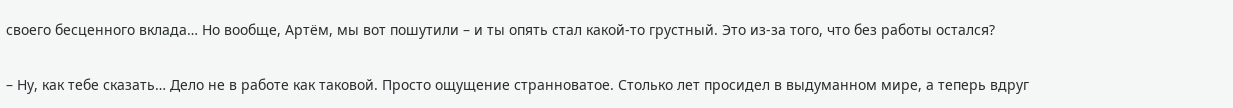своего бесценного вклада… Но вообще, Артём, мы вот пошутили – и ты опять стал какой-то грустный. Это из-за того, что без работы остался?

– Ну, как тебе сказать… Дело не в работе как таковой. Просто ощущение странноватое. Столько лет просидел в выдуманном мире, а теперь вдруг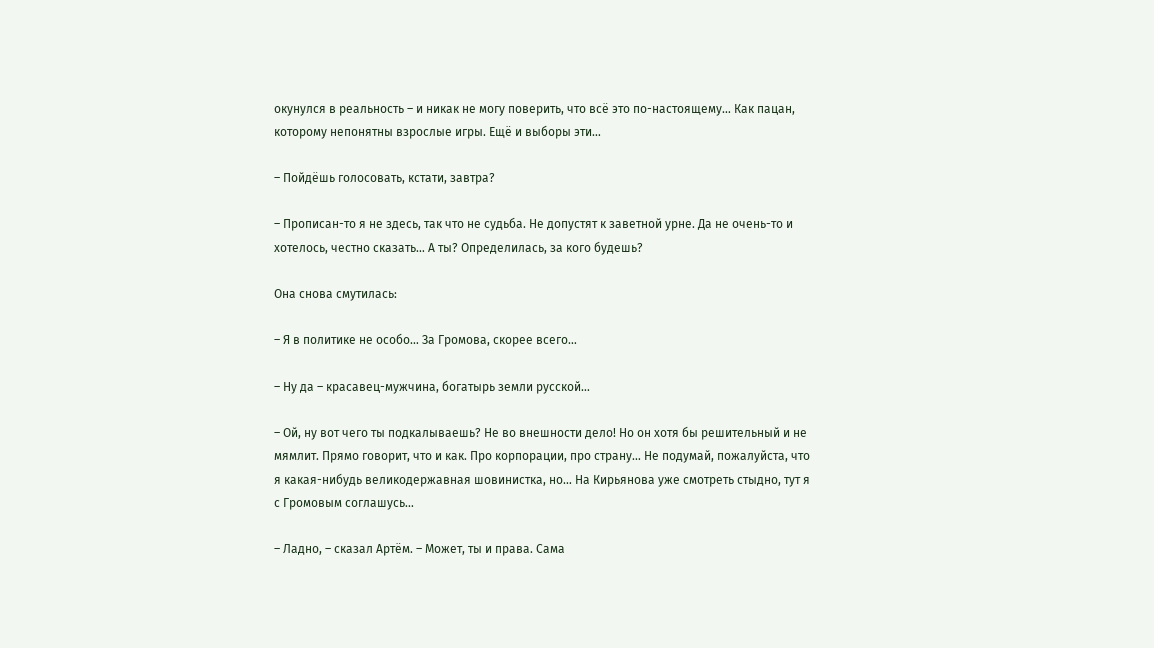окунулся в реальность – и никак не могу поверить, что всё это по-настоящему… Как пацан, которому непонятны взрослые игры. Ещё и выборы эти…

– Пойдёшь голосовать, кстати, завтра?

– Прописан-то я не здесь, так что не судьба. Не допустят к заветной урне. Да не очень-то и хотелось, честно сказать… А ты? Определилась, за кого будешь?

Она снова смутилась:

– Я в политике не особо… За Громова, скорее всего…

– Ну да – красавец-мужчина, богатырь земли русской…

– Ой, ну вот чего ты подкалываешь? Не во внешности дело! Но он хотя бы решительный и не мямлит. Прямо говорит, что и как. Про корпорации, про страну… Не подумай, пожалуйста, что я какая-нибудь великодержавная шовинистка, но… На Кирьянова уже смотреть стыдно, тут я с Громовым соглашусь…

– Ладно, – сказал Артём. – Может, ты и права. Сама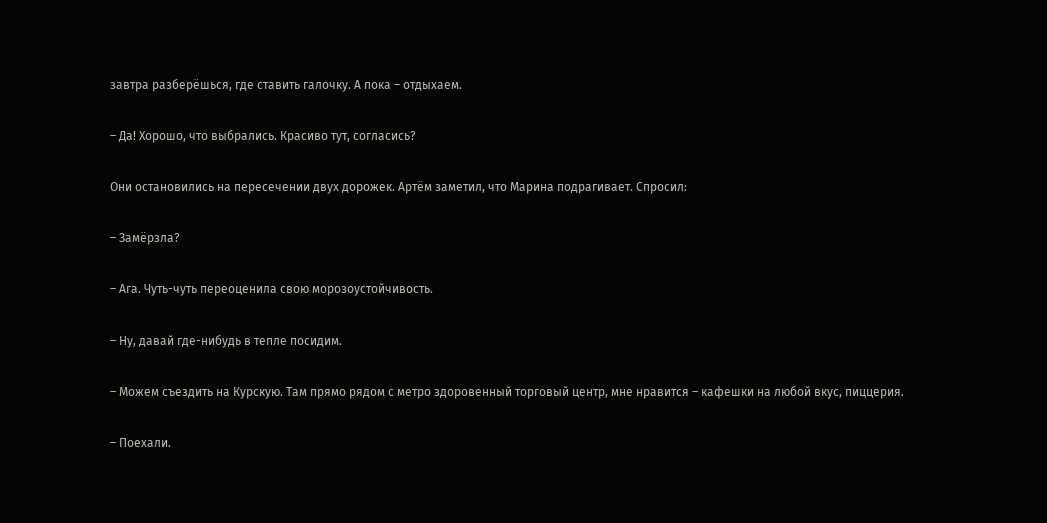завтра разберёшься, где ставить галочку. А пока – отдыхаем.

– Да! Хорошо, что выбрались. Красиво тут, согласись?

Они остановились на пересечении двух дорожек. Артём заметил, что Марина подрагивает. Спросил:

– Замёрзла?

– Ага. Чуть-чуть переоценила свою морозоустойчивость.

– Ну, давай где-нибудь в тепле посидим.

– Можем съездить на Курскую. Там прямо рядом с метро здоровенный торговый центр, мне нравится – кафешки на любой вкус, пиццерия.

– Поехали.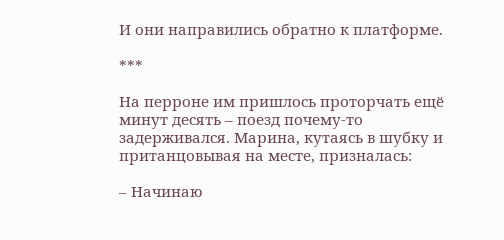И они направились обратно к платформе.

***

На перроне им пришлось проторчать ещё минут десять – поезд почему-то задерживался. Марина, кутаясь в шубку и пританцовывая на месте, призналась:

– Начинаю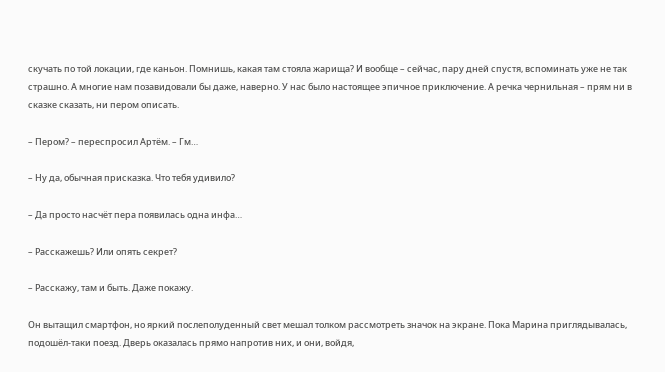скучать по той локации, где каньон. Помнишь, какая там стояла жарища? И вообще – сейчас, пару дней спустя, вспоминать уже не так страшно. А многие нам позавидовали бы даже, наверно. У нас было настоящее эпичное приключение. А речка чернильная – прям ни в сказке сказать, ни пером описать.

– Пером? – переспросил Артём. – Гм…

– Ну да, обычная присказка. Что тебя удивило?

– Да просто насчёт пера появилась одна инфа…

– Расскажешь? Или опять секрет?

– Расскажу, там и быть. Даже покажу.

Он вытащил смартфон, но яркий послеполуденный свет мешал толком рассмотреть значок на экране. Пока Марина приглядывалась, подошёл-таки поезд. Дверь оказалась прямо напротив них, и они, войдя,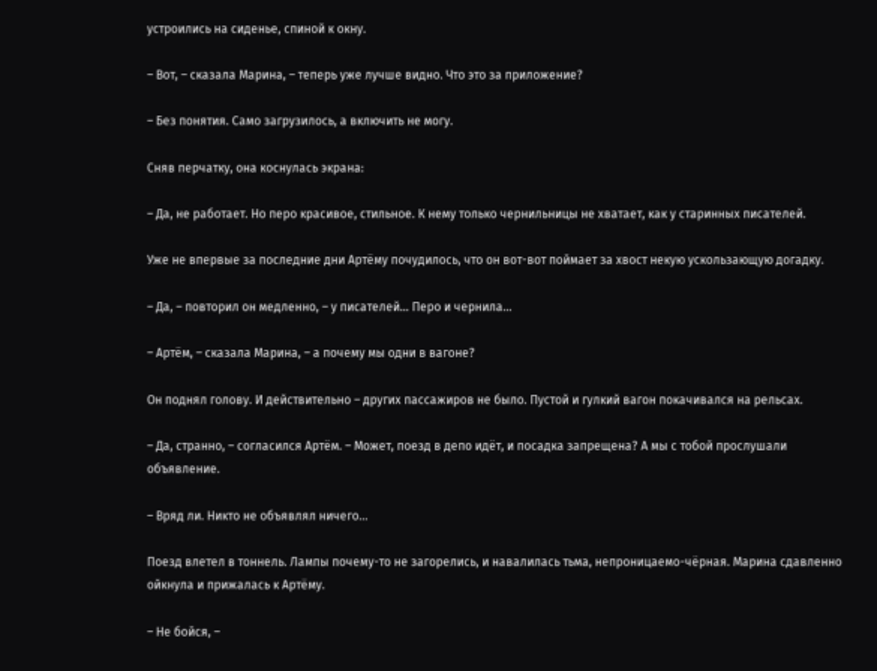устроились на сиденье, спиной к окну.

– Вот, – сказала Марина, – теперь уже лучше видно. Что это за приложение?

– Без понятия. Само загрузилось, а включить не могу.

Сняв перчатку, она коснулась экрана:

– Да, не работает. Но перо красивое, стильное. К нему только чернильницы не хватает, как у старинных писателей.

Уже не впервые за последние дни Артёму почудилось, что он вот-вот поймает за хвост некую ускользающую догадку.

– Да, – повторил он медленно, – у писателей… Перо и чернила…

– Артём, – сказала Марина, – а почему мы одни в вагоне?

Он поднял голову. И действительно – других пассажиров не было. Пустой и гулкий вагон покачивался на рельсах.

– Да, странно, – согласился Артём. – Может, поезд в депо идёт, и посадка запрещена? А мы с тобой прослушали объявление.

– Вряд ли. Никто не объявлял ничего…

Поезд влетел в тоннель. Лампы почему-то не загорелись, и навалилась тьма, непроницаемо-чёрная. Марина сдавленно ойкнула и прижалась к Артёму.

– Не бойся, –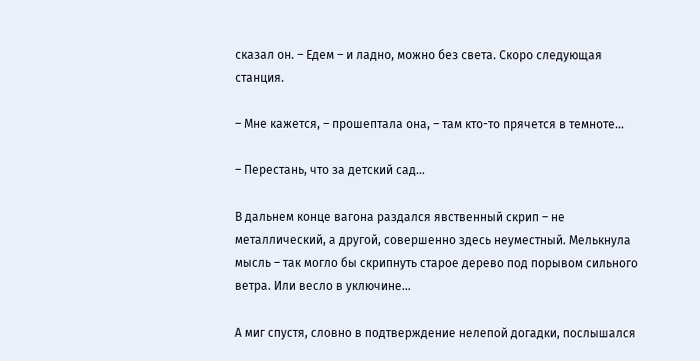сказал он. – Едем – и ладно, можно без света. Скоро следующая станция.

– Мне кажется, – прошептала она, – там кто-то прячется в темноте…

– Перестань, что за детский сад…

В дальнем конце вагона раздался явственный скрип – не металлический, а другой, совершенно здесь неуместный. Мелькнула мысль – так могло бы скрипнуть старое дерево под порывом сильного ветра. Или весло в уключине…

А миг спустя, словно в подтверждение нелепой догадки, послышался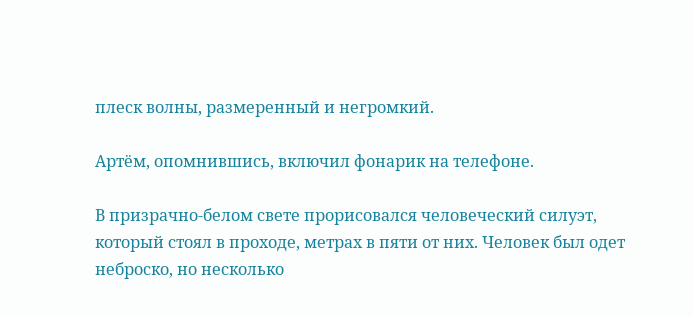плеск волны, размеренный и негромкий.

Артём, опомнившись, включил фонарик на телефоне.

В призрачно-белом свете прорисовался человеческий силуэт, который стоял в проходе, метрах в пяти от них. Человек был одет неброско, но несколько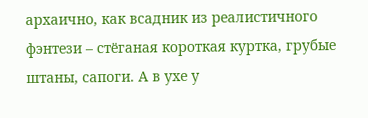архаично, как всадник из реалистичного фэнтези – стёганая короткая куртка, грубые штаны, сапоги. А в ухе у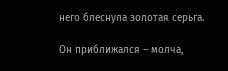него блеснула золотая серьга.

Он приближался – молча,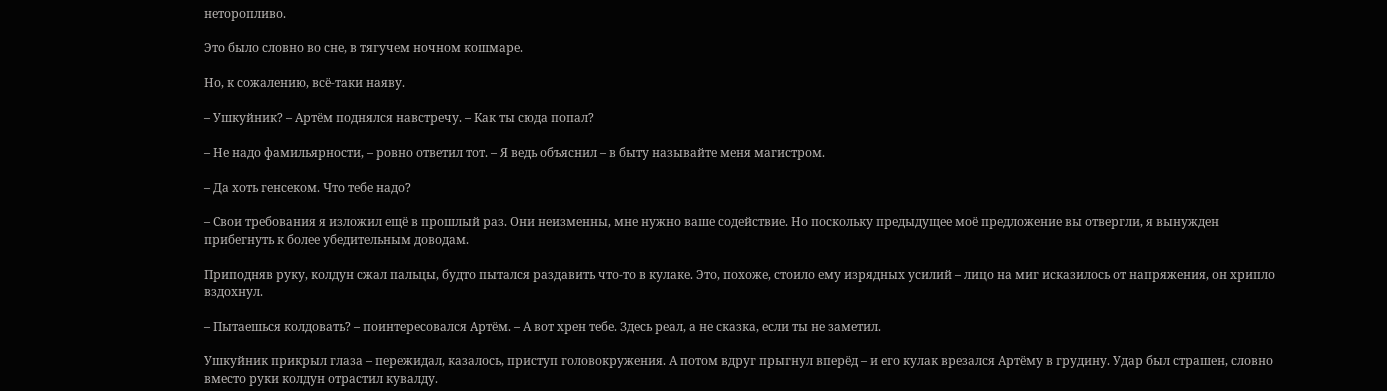неторопливо.

Это было словно во сне, в тягучем ночном кошмаре.

Но, к сожалению, всё-таки наяву.

– Ушкуйник? – Артём поднялся навстречу. – Как ты сюда попал?

– Не надо фамильярности, – ровно ответил тот. – Я ведь объяснил – в быту называйте меня магистром.

– Да хоть генсеком. Что тебе надо?

– Свои требования я изложил ещё в прошлый раз. Они неизменны, мне нужно ваше содействие. Но поскольку предыдущее моё предложение вы отвергли, я вынужден прибегнуть к более убедительным доводам.

Приподняв руку, колдун сжал пальцы, будто пытался раздавить что-то в кулаке. Это, похоже, стоило ему изрядных усилий – лицо на миг исказилось от напряжения, он хрипло вздохнул.

– Пытаешься колдовать? – поинтересовался Артём. – А вот хрен тебе. Здесь реал, а не сказка, если ты не заметил.

Ушкуйник прикрыл глаза – пережидал, казалось, приступ головокружения. А потом вдруг прыгнул вперёд – и его кулак врезался Артёму в грудину. Удар был страшен, словно вместо руки колдун отрастил кувалду.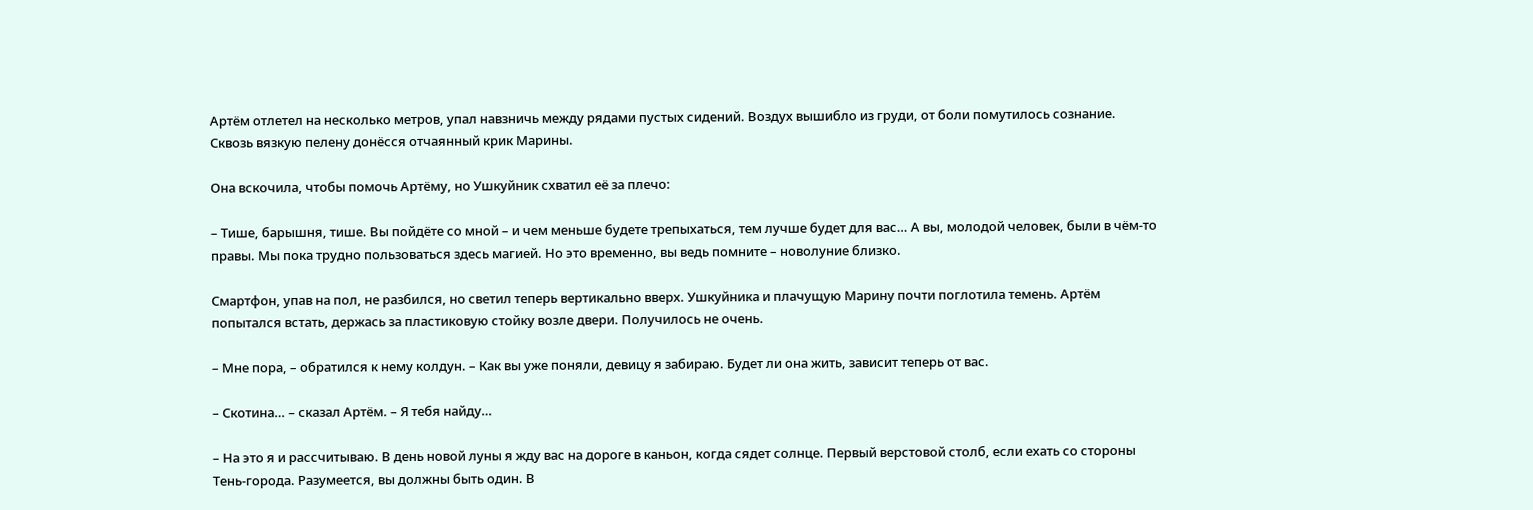Артём отлетел на несколько метров, упал навзничь между рядами пустых сидений. Воздух вышибло из груди, от боли помутилось сознание. Сквозь вязкую пелену донёсся отчаянный крик Марины.

Она вскочила, чтобы помочь Артёму, но Ушкуйник схватил её за плечо:

– Тише, барышня, тише. Вы пойдёте со мной – и чем меньше будете трепыхаться, тем лучше будет для вас… А вы, молодой человек, были в чём-то правы. Мы пока трудно пользоваться здесь магией. Но это временно, вы ведь помните – новолуние близко.

Смартфон, упав на пол, не разбился, но светил теперь вертикально вверх. Ушкуйника и плачущую Марину почти поглотила темень. Артём попытался встать, держась за пластиковую стойку возле двери. Получилось не очень.

– Мне пора, – обратился к нему колдун. – Как вы уже поняли, девицу я забираю. Будет ли она жить, зависит теперь от вас.

– Скотина… – сказал Артём. – Я тебя найду…

– На это я и рассчитываю. В день новой луны я жду вас на дороге в каньон, когда сядет солнце. Первый верстовой столб, если ехать со стороны Тень-города. Разумеется, вы должны быть один. В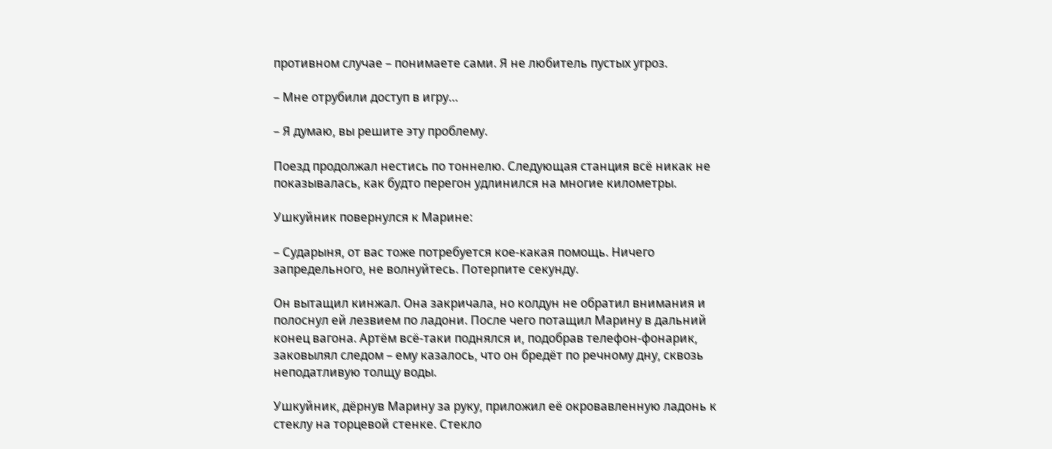противном случае – понимаете сами. Я не любитель пустых угроз.

– Мне отрубили доступ в игру…

– Я думаю, вы решите эту проблему.

Поезд продолжал нестись по тоннелю. Следующая станция всё никак не показывалась, как будто перегон удлинился на многие километры.

Ушкуйник повернулся к Марине:

– Сударыня, от вас тоже потребуется кое-какая помощь. Ничего запредельного, не волнуйтесь. Потерпите секунду.

Он вытащил кинжал. Она закричала, но колдун не обратил внимания и полоснул ей лезвием по ладони. После чего потащил Марину в дальний конец вагона. Артём всё-таки поднялся и, подобрав телефон-фонарик, заковылял следом – ему казалось, что он бредёт по речному дну, сквозь неподатливую толщу воды.

Ушкуйник, дёрнув Марину за руку, приложил её окровавленную ладонь к стеклу на торцевой стенке. Стекло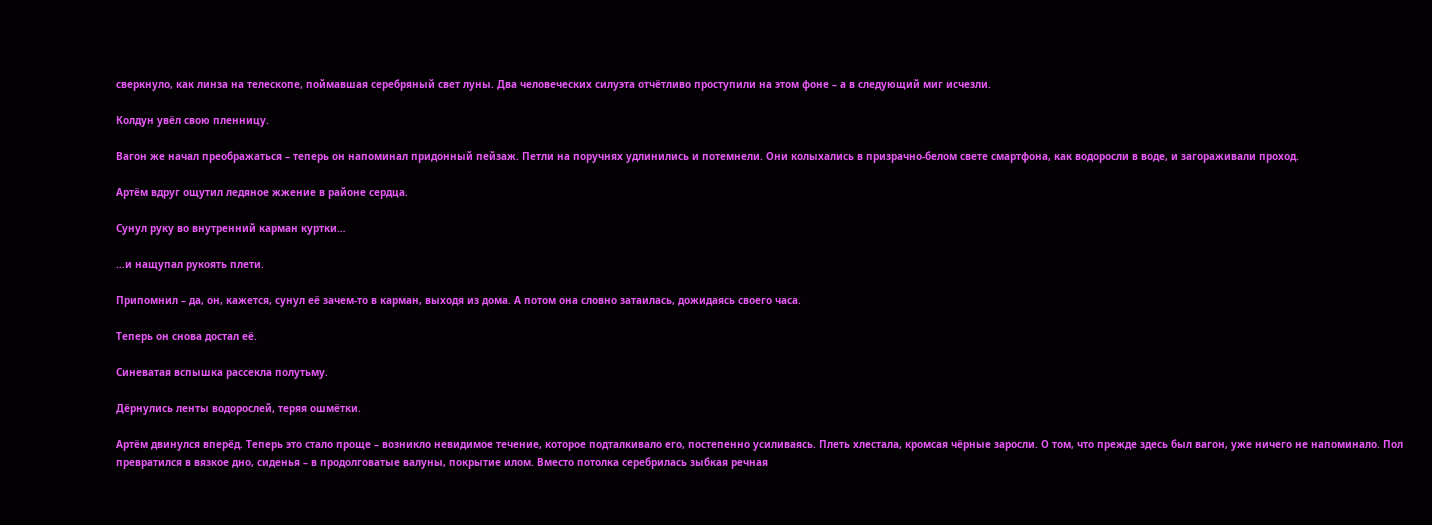сверкнуло, как линза на телескопе, поймавшая серебряный свет луны. Два человеческих силуэта отчётливо проступили на этом фоне – а в следующий миг исчезли.

Колдун увёл свою пленницу.

Вагон же начал преображаться – теперь он напоминал придонный пейзаж. Петли на поручнях удлинились и потемнели. Они колыхались в призрачно-белом свете смартфона, как водоросли в воде, и загораживали проход.

Артём вдруг ощутил ледяное жжение в районе сердца.

Сунул руку во внутренний карман куртки…

…и нащупал рукоять плети.

Припомнил – да, он, кажется, сунул её зачем-то в карман, выходя из дома. А потом она словно затаилась, дожидаясь своего часа.

Теперь он снова достал её.

Синеватая вспышка рассекла полутьму.

Дёрнулись ленты водорослей, теряя ошмётки.

Артём двинулся вперёд. Теперь это стало проще – возникло невидимое течение, которое подталкивало его, постепенно усиливаясь. Плеть хлестала, кромсая чёрные заросли. О том, что прежде здесь был вагон, уже ничего не напоминало. Пол превратился в вязкое дно, сиденья – в продолговатые валуны, покрытие илом. Вместо потолка серебрилась зыбкая речная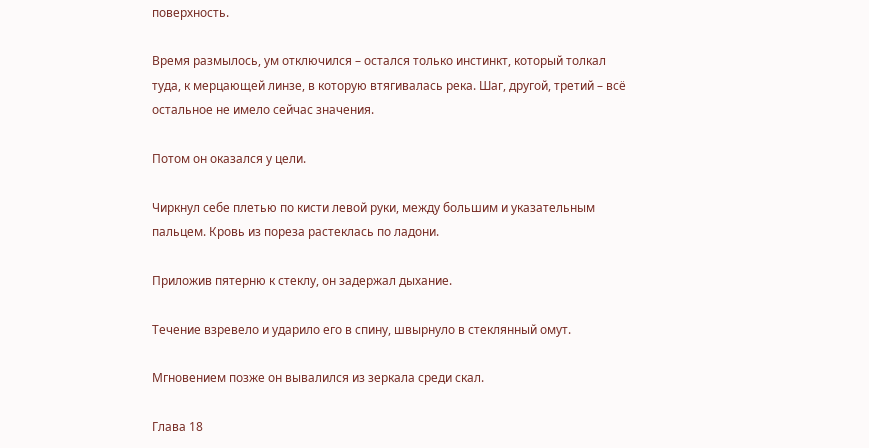поверхность.

Время размылось, ум отключился – остался только инстинкт, который толкал туда, к мерцающей линзе, в которую втягивалась река. Шаг, другой, третий – всё остальное не имело сейчас значения.

Потом он оказался у цели.

Чиркнул себе плетью по кисти левой руки, между большим и указательным пальцем. Кровь из пореза растеклась по ладони.

Приложив пятерню к стеклу, он задержал дыхание.

Течение взревело и ударило его в спину, швырнуло в стеклянный омут.

Мгновением позже он вывалился из зеркала среди скал.

Глава 18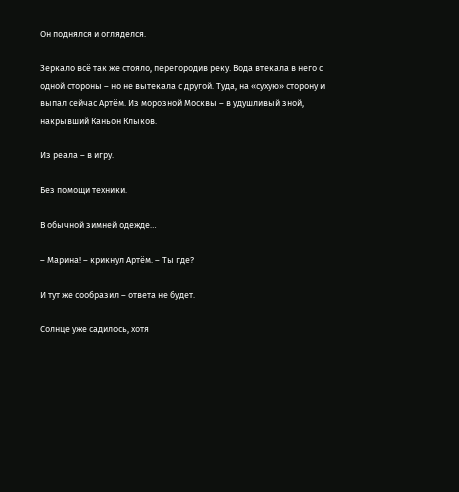Он поднялся и огляделся.

Зеркало всё так же стояло, перегородив реку. Вода втекала в него с одной стороны – но не вытекала с другой. Туда, на «сухую» сторону и выпал сейчас Артём. Из морозной Москвы – в удушливый зной, накрывший Каньон Клыков.

Из реала – в игру.

Без помощи техники.

В обычной зимней одежде…

– Марина! – крикнул Артём. – Ты где?

И тут же сообразил – ответа не будет.

Солнце уже садилось, хотя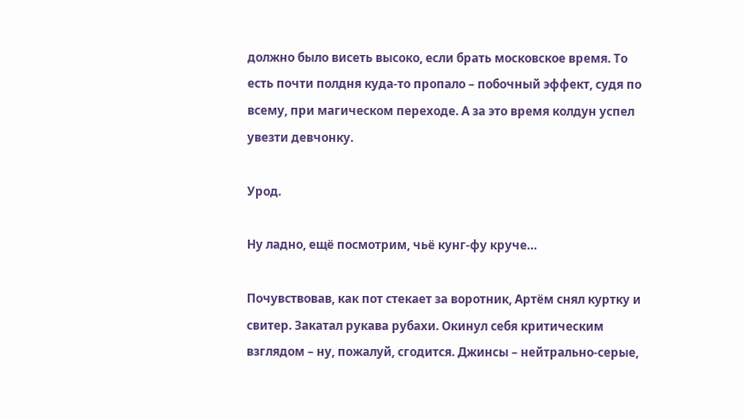должно было висеть высоко, если брать московское время. То есть почти полдня куда-то пропало – побочный эффект, судя по всему, при магическом переходе. А за это время колдун успел увезти девчонку.

Урод.

Ну ладно, ещё посмотрим, чьё кунг-фу круче…

Почувствовав, как пот стекает за воротник, Артём снял куртку и свитер. Закатал рукава рубахи. Окинул себя критическим взглядом – ну, пожалуй, сгодится. Джинсы – нейтрально-серые,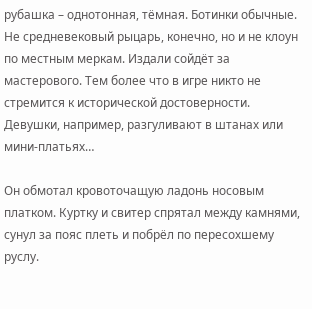рубашка – однотонная, тёмная. Ботинки обычные. Не средневековый рыцарь, конечно, но и не клоун по местным меркам. Издали сойдёт за мастерового. Тем более что в игре никто не стремится к исторической достоверности. Девушки, например, разгуливают в штанах или мини-платьях…

Он обмотал кровоточащую ладонь носовым платком. Куртку и свитер спрятал между камнями, сунул за пояс плеть и побрёл по пересохшему руслу.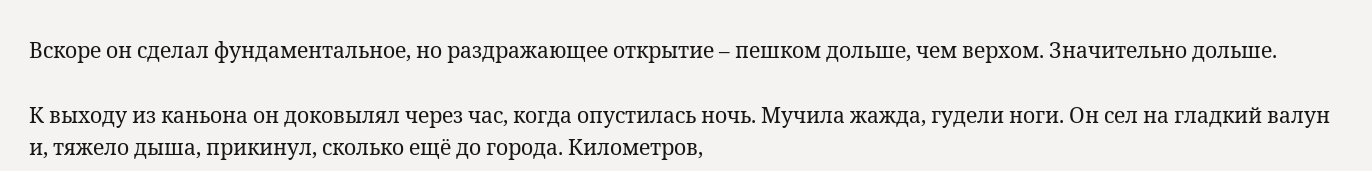Вскоре он сделал фундаментальное, но раздражающее открытие – пешком дольше, чем верхом. Значительно дольше.

К выходу из каньона он доковылял через час, когда опустилась ночь. Мучила жажда, гудели ноги. Он сел на гладкий валун и, тяжело дыша, прикинул, сколько ещё до города. Километров,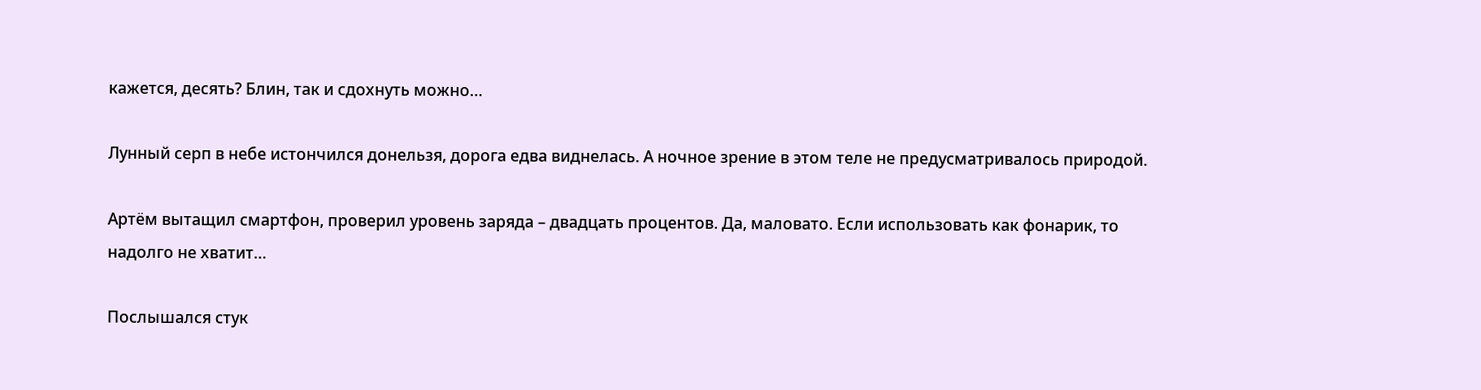кажется, десять? Блин, так и сдохнуть можно…

Лунный серп в небе истончился донельзя, дорога едва виднелась. А ночное зрение в этом теле не предусматривалось природой.

Артём вытащил смартфон, проверил уровень заряда – двадцать процентов. Да, маловато. Если использовать как фонарик, то надолго не хватит…

Послышался стук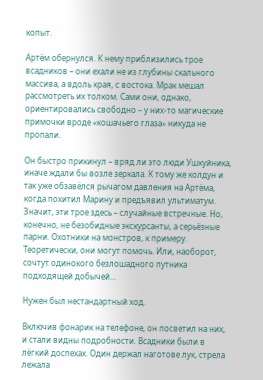копыт.

Артём обернулся. К нему приблизились трое всадников – они ехали не из глубины скального массива, а вдоль края, с востока. Мрак мешал рассмотреть их толком. Сами они, однако, ориентировались свободно – у них-то магические примочки вроде «кошачьего глаза» никуда не пропали.

Он быстро прикинул – вряд ли это люди Ушкуйника, иначе ждали бы возле зеркала. К тому же колдун и так уже обзавёлся рычагом давления на Артёма, когда похитил Марину и предъявил ультиматум. Значит, эти трое здесь – случайные встречные. Но, конечно, не безобидные экскурсанты, а серьёзные парни. Охотники на монстров, к примеру. Теоретически, они могут помочь. Или, наоборот, сочтут одинокого безлошадного путника подходящей добычей…

Нужен был нестандартный ход.

Включив фонарик на телефоне, он посветил на них, и стали видны подробности. Всадники были в лёгкий доспехах. Один держал наготове лук, стрела лежала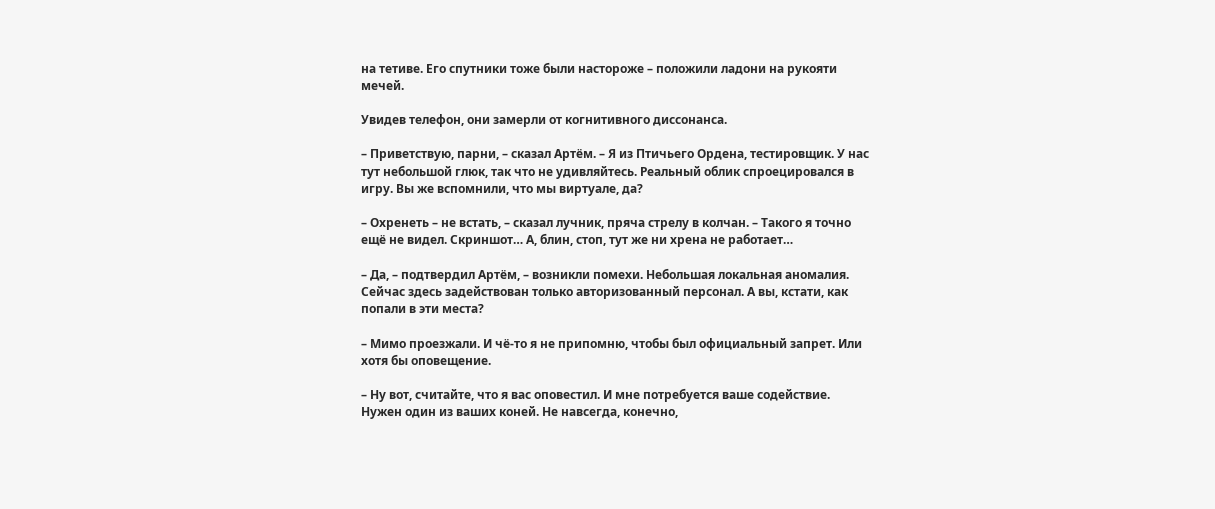на тетиве. Его спутники тоже были настороже – положили ладони на рукояти мечей.

Увидев телефон, они замерли от когнитивного диссонанса.

– Приветствую, парни, – сказал Артём. – Я из Птичьего Ордена, тестировщик. У нас тут небольшой глюк, так что не удивляйтесь. Реальный облик спроецировался в игру. Вы же вспомнили, что мы виртуале, да?

– Охренеть – не встать, – сказал лучник, пряча стрелу в колчан. – Такого я точно ещё не видел. Скриншот… А, блин, стоп, тут же ни хрена не работает…

– Да, – подтвердил Артём, – возникли помехи. Небольшая локальная аномалия. Сейчас здесь задействован только авторизованный персонал. А вы, кстати, как попали в эти места?

– Мимо проезжали. И чё-то я не припомню, чтобы был официальный запрет. Или хотя бы оповещение.

– Ну вот, считайте, что я вас оповестил. И мне потребуется ваше содействие. Нужен один из ваших коней. Не навсегда, конечно,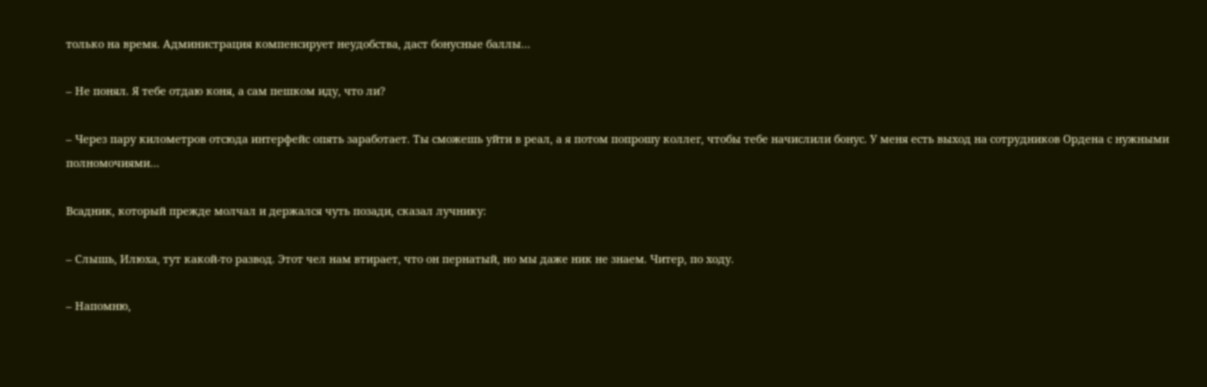только на время. Администрация компенсирует неудобства, даст бонусные баллы…

– Не понял. Я тебе отдаю коня, а сам пешком иду, что ли?

– Через пару километров отсюда интерфейс опять заработает. Ты сможешь уйти в реал, а я потом попрошу коллег, чтобы тебе начислили бонус. У меня есть выход на сотрудников Ордена с нужными полномочиями…

Всадник, который прежде молчал и держался чуть позади, сказал лучнику:

– Слышь, Илюха, тут какой-то развод. Этот чел нам втирает, что он пернатый, но мы даже ник не знаем. Читер, по ходу.

– Напомню,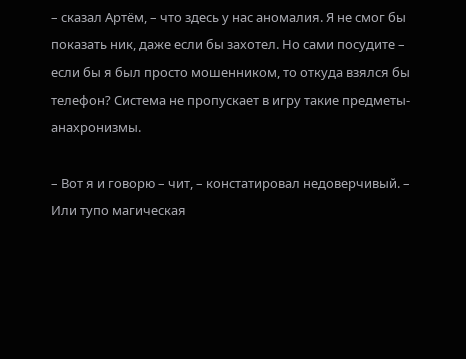– сказал Артём, – что здесь у нас аномалия. Я не смог бы показать ник, даже если бы захотел. Но сами посудите – если бы я был просто мошенником, то откуда взялся бы телефон? Система не пропускает в игру такие предметы-анахронизмы.

– Вот я и говорю – чит, – констатировал недоверчивый. – Или тупо магическая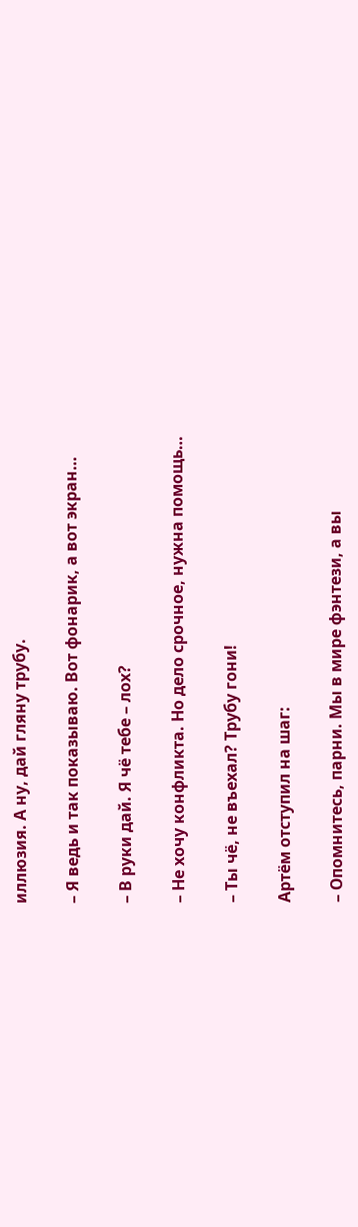иллюзия. А ну, дай гляну трубу.

– Я ведь и так показываю. Вот фонарик, а вот экран…

– В руки дай. Я чё тебе – лох?

– Не хочу конфликта. Но дело срочное, нужна помощь…

– Ты чё, не въехал? Трубу гони!

Артём отступил на шаг:

– Опомнитесь, парни. Мы в мире фэнтези, а вы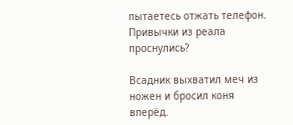пытаетесь отжать телефон. Привычки из реала проснулись?

Всадник выхватил меч из ножен и бросил коня вперёд.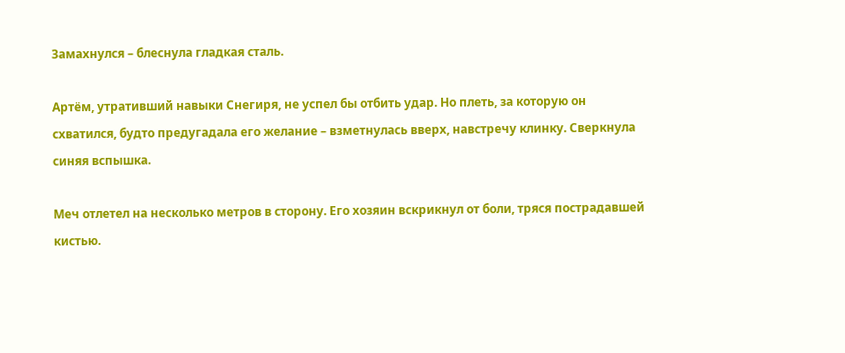Замахнулся – блеснула гладкая сталь.

Артём, утративший навыки Снегиря, не успел бы отбить удар. Но плеть, за которую он схватился, будто предугадала его желание – взметнулась вверх, навстречу клинку. Сверкнула синяя вспышка.

Меч отлетел на несколько метров в сторону. Его хозяин вскрикнул от боли, тряся пострадавшей кистью.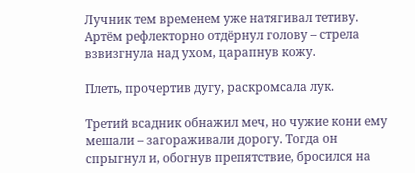Лучник тем временем уже натягивал тетиву. Артём рефлекторно отдёрнул голову – стрела взвизгнула над ухом, царапнув кожу.

Плеть, прочертив дугу, раскромсала лук.

Третий всадник обнажил меч, но чужие кони ему мешали – загораживали дорогу. Тогда он спрыгнул и, обогнув препятствие, бросился на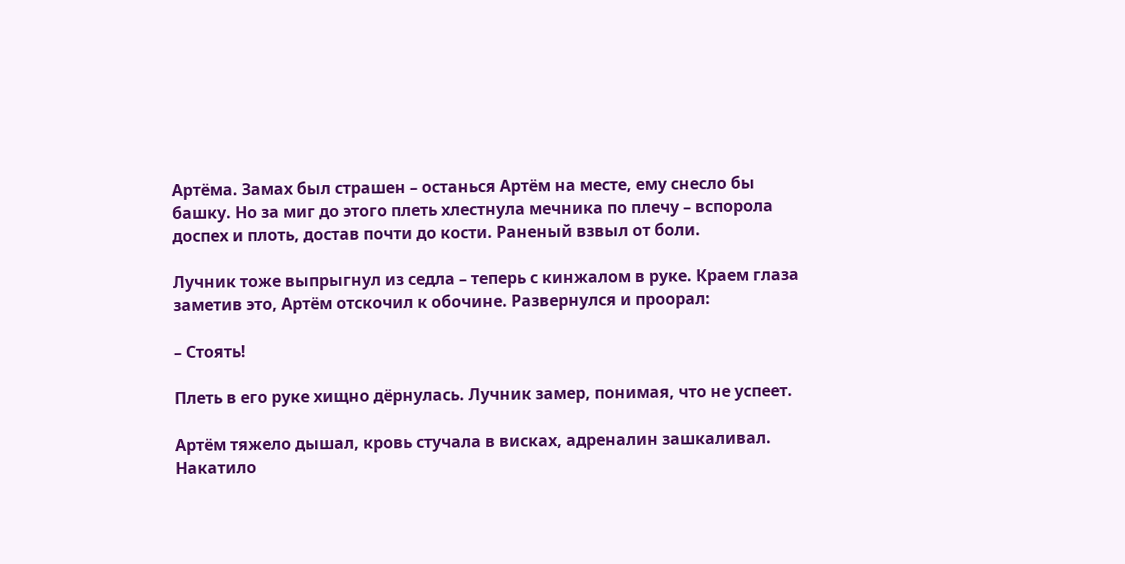Артёма. Замах был страшен – останься Артём на месте, ему снесло бы башку. Но за миг до этого плеть хлестнула мечника по плечу – вспорола доспех и плоть, достав почти до кости. Раненый взвыл от боли.

Лучник тоже выпрыгнул из седла – теперь с кинжалом в руке. Краем глаза заметив это, Артём отскочил к обочине. Развернулся и проорал:

– Стоять!

Плеть в его руке хищно дёрнулась. Лучник замер, понимая, что не успеет.

Артём тяжело дышал, кровь стучала в висках, адреналин зашкаливал. Накатило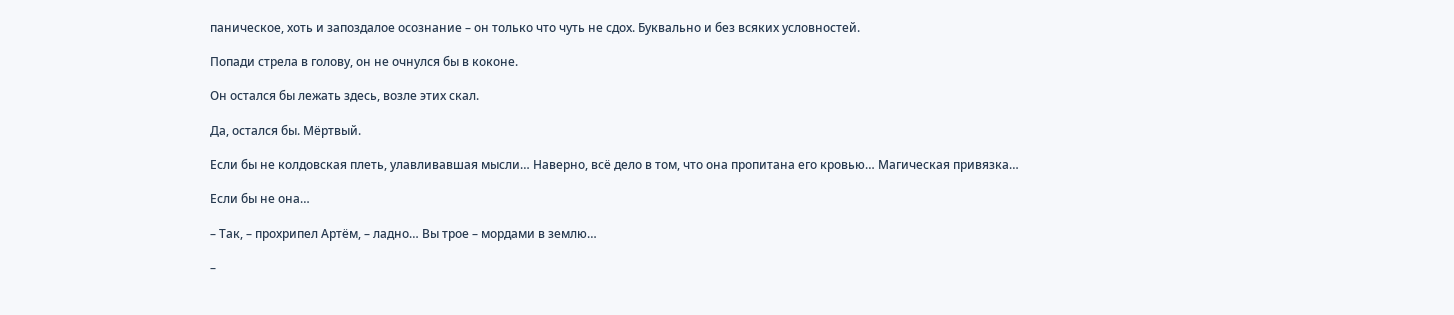паническое, хоть и запоздалое осознание – он только что чуть не сдох. Буквально и без всяких условностей.

Попади стрела в голову, он не очнулся бы в коконе.

Он остался бы лежать здесь, возле этих скал.

Да, остался бы. Мёртвый.

Если бы не колдовская плеть, улавливавшая мысли… Наверно, всё дело в том, что она пропитана его кровью… Магическая привязка…

Если бы не она…

– Так, – прохрипел Артём, – ладно… Вы трое – мордами в землю…

–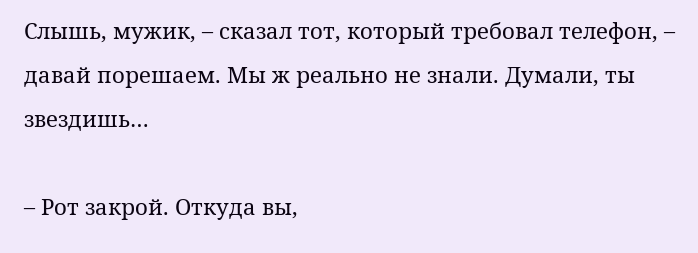Слышь, мужик, – сказал тот, который требовал телефон, – давай порешаем. Мы ж реально не знали. Думали, ты звездишь…

– Рот закрой. Откуда вы,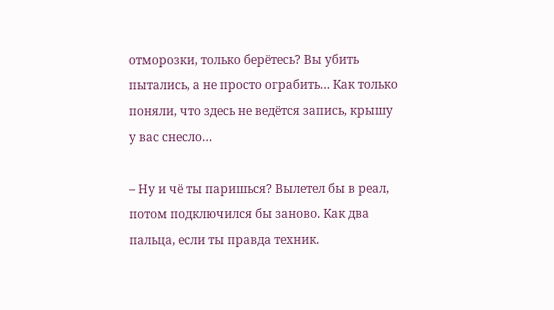отморозки, только берётесь? Вы убить пытались, а не просто ограбить… Как только поняли, что здесь не ведётся запись, крышу у вас снесло…

– Ну и чё ты паришься? Вылетел бы в реал, потом подключился бы заново. Как два пальца, если ты правда техник.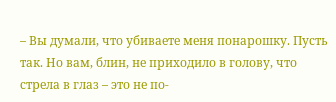– Вы думали, что убиваете меня понарошку. Пусть так. Но вам, блин, не приходило в голову, что стрела в глаз – это не по-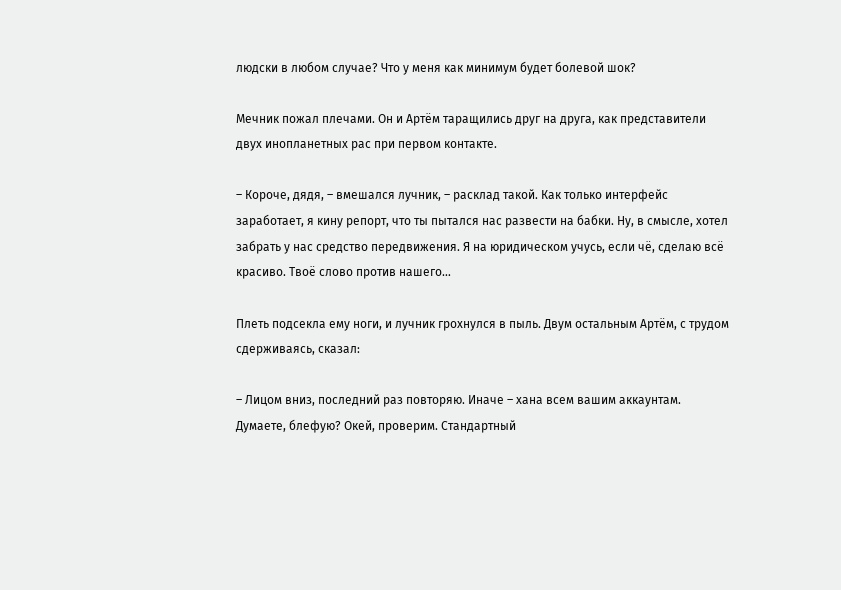людски в любом случае? Что у меня как минимум будет болевой шок?

Мечник пожал плечами. Он и Артём таращились друг на друга, как представители двух инопланетных рас при первом контакте.

– Короче, дядя, – вмешался лучник, – расклад такой. Как только интерфейс заработает, я кину репорт, что ты пытался нас развести на бабки. Ну, в смысле, хотел забрать у нас средство передвижения. Я на юридическом учусь, если чё, сделаю всё красиво. Твоё слово против нашего…

Плеть подсекла ему ноги, и лучник грохнулся в пыль. Двум остальным Артём, с трудом сдерживаясь, сказал:

– Лицом вниз, последний раз повторяю. Иначе – хана всем вашим аккаунтам. Думаете, блефую? Окей, проверим. Стандартный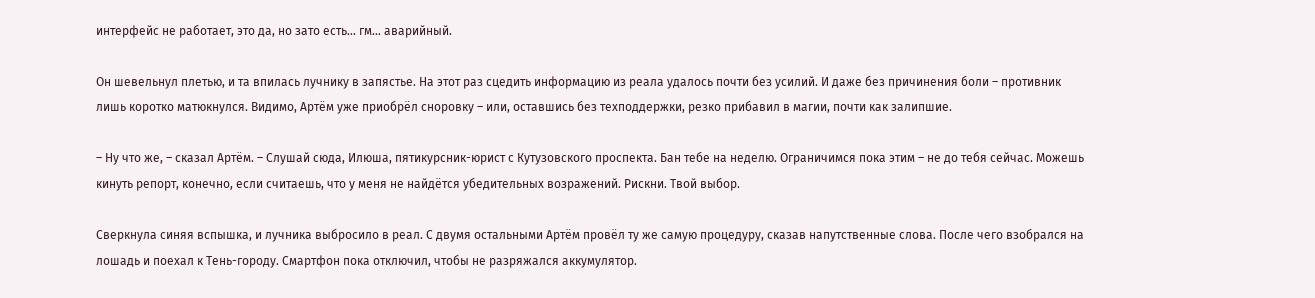интерфейс не работает, это да, но зато есть… гм… аварийный.

Он шевельнул плетью, и та впилась лучнику в запястье. На этот раз сцедить информацию из реала удалось почти без усилий. И даже без причинения боли – противник лишь коротко матюкнулся. Видимо, Артём уже приобрёл сноровку – или, оставшись без техподдержки, резко прибавил в магии, почти как залипшие.

– Ну что же, – сказал Артём. – Слушай сюда, Илюша, пятикурсник-юрист с Кутузовского проспекта. Бан тебе на неделю. Ограничимся пока этим – не до тебя сейчас. Можешь кинуть репорт, конечно, если считаешь, что у меня не найдётся убедительных возражений. Рискни. Твой выбор.

Сверкнула синяя вспышка, и лучника выбросило в реал. С двумя остальными Артём провёл ту же самую процедуру, сказав напутственные слова. После чего взобрался на лошадь и поехал к Тень-городу. Смартфон пока отключил, чтобы не разряжался аккумулятор.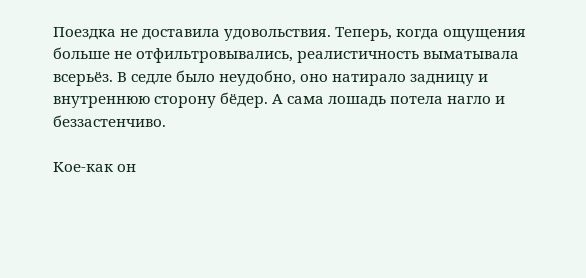Поездка не доставила удовольствия. Теперь, когда ощущения больше не отфильтровывались, реалистичность выматывала всерьёз. В седле было неудобно, оно натирало задницу и внутреннюю сторону бёдер. А сама лошадь потела нагло и беззастенчиво.

Кое-как он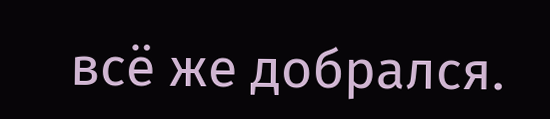всё же добрался.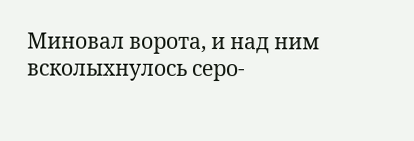Миновал ворота, и над ним всколыхнулось серо-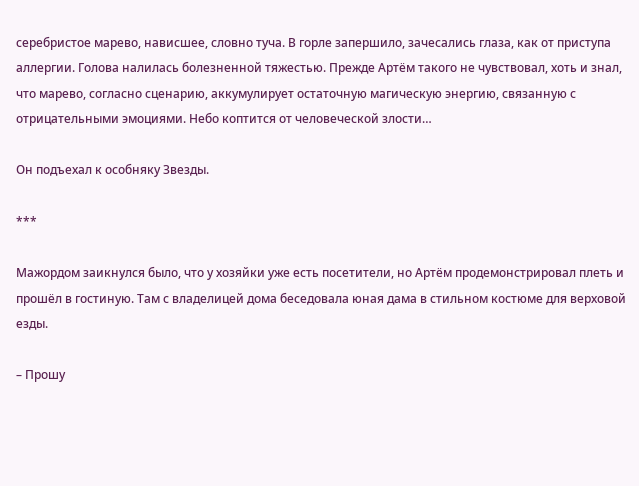серебристое марево, нависшее, словно туча. В горле запершило, зачесались глаза, как от приступа аллергии. Голова налилась болезненной тяжестью. Прежде Артём такого не чувствовал, хоть и знал, что марево, согласно сценарию, аккумулирует остаточную магическую энергию, связанную с отрицательными эмоциями. Небо коптится от человеческой злости…

Он подъехал к особняку Звезды.

***

Мажордом заикнулся было, что у хозяйки уже есть посетители, но Артём продемонстрировал плеть и прошёл в гостиную. Там с владелицей дома беседовала юная дама в стильном костюме для верховой езды.

– Прошу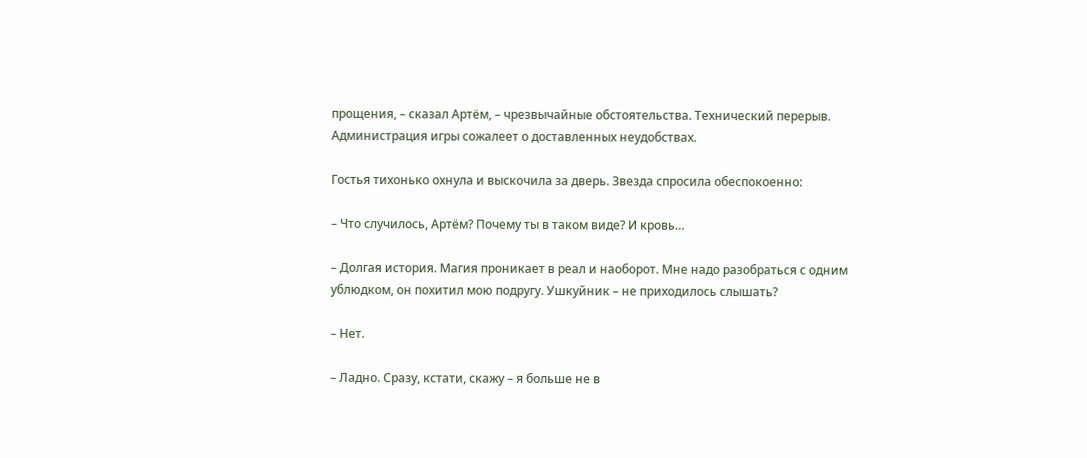прощения, – сказал Артём, – чрезвычайные обстоятельства. Технический перерыв. Администрация игры сожалеет о доставленных неудобствах.

Гостья тихонько охнула и выскочила за дверь. Звезда спросила обеспокоенно:

– Что случилось, Артём? Почему ты в таком виде? И кровь…

– Долгая история. Магия проникает в реал и наоборот. Мне надо разобраться с одним ублюдком, он похитил мою подругу. Ушкуйник – не приходилось слышать?

– Нет.

– Ладно. Сразу, кстати, скажу – я больше не в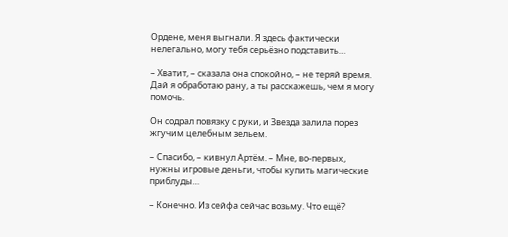Ордене, меня выгнали. Я здесь фактически нелегально, могу тебя серьёзно подставить…

– Хватит, – сказала она спокойно, – не теряй время. Дай я обработаю рану, а ты расскажешь, чем я могу помочь.

Он содрал повязку с руки, и Звезда залила порез жгучим целебным зельем.

– Спасибо, – кивнул Артём. – Мне, во-первых, нужны игровые деньги, чтобы купить магические приблуды…

– Конечно. Из сейфа сейчас возьму. Что ещё?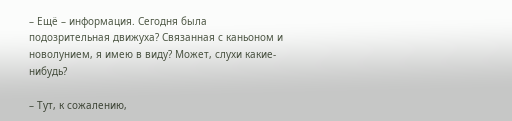– Ещё – информация. Сегодня была подозрительная движуха? Связанная с каньоном и новолунием, я имею в виду? Может, слухи какие-нибудь?

– Тут, к сожалению,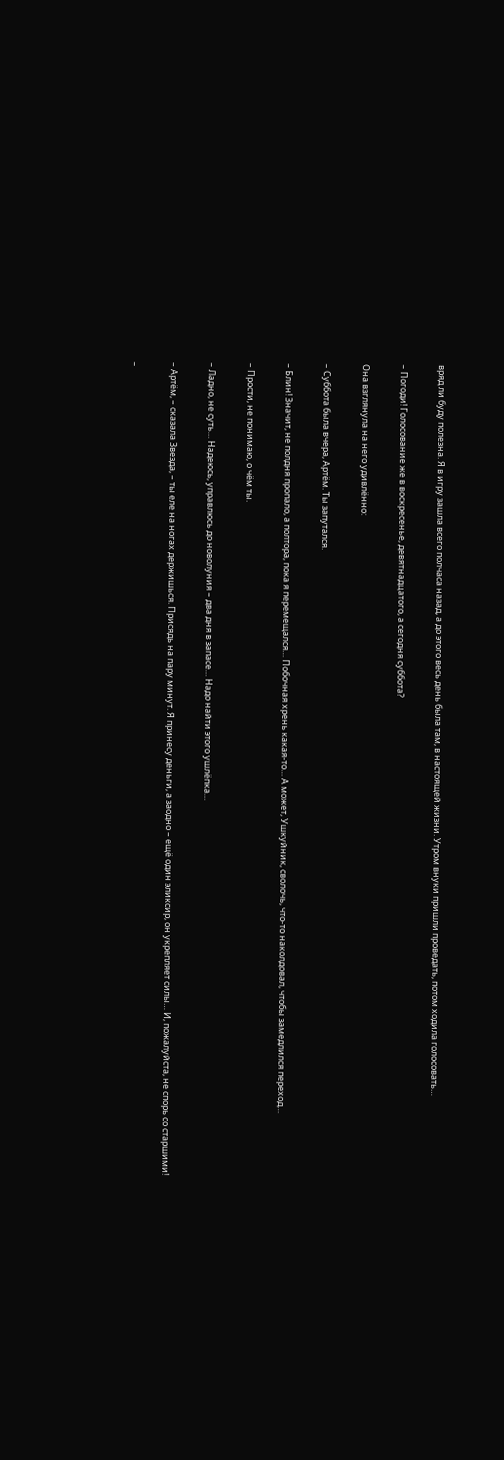вряд ли буду полезна. Я в игру зашла всего полчаса назад, а до этого весь день была там, в настоящей жизни. Утром внуки пришли проведать, потом ходила голосовать…

– Погоди! Голосование же в воскресенье, девятнадцатого, а сегодня суббота?

Она взглянула на него удивлённо:

– Суббота была вчера, Артём. Ты запутался.

– Блин! Значит, не полдня пропало, а полтора, пока я перемещался… Побочная хрень какая-то… А может, Ушкуйник, сволочь, что-то наколдовал, чтобы замедлился переход…

– Прости, не понимаю, о чём ты.

– Ладно, не суть… Надеюсь, управлюсь до новолуния – два дня в запасе… Надо найти этого ушлёпка…

– Артём, – сказала Звезда, – ты еле на ногах держишься. Присядь на пару минут. Я принесу деньги, а заодно – ещё один эликсир, он укрепляет силы… И, пожалуйста, не спорь со старшими!

–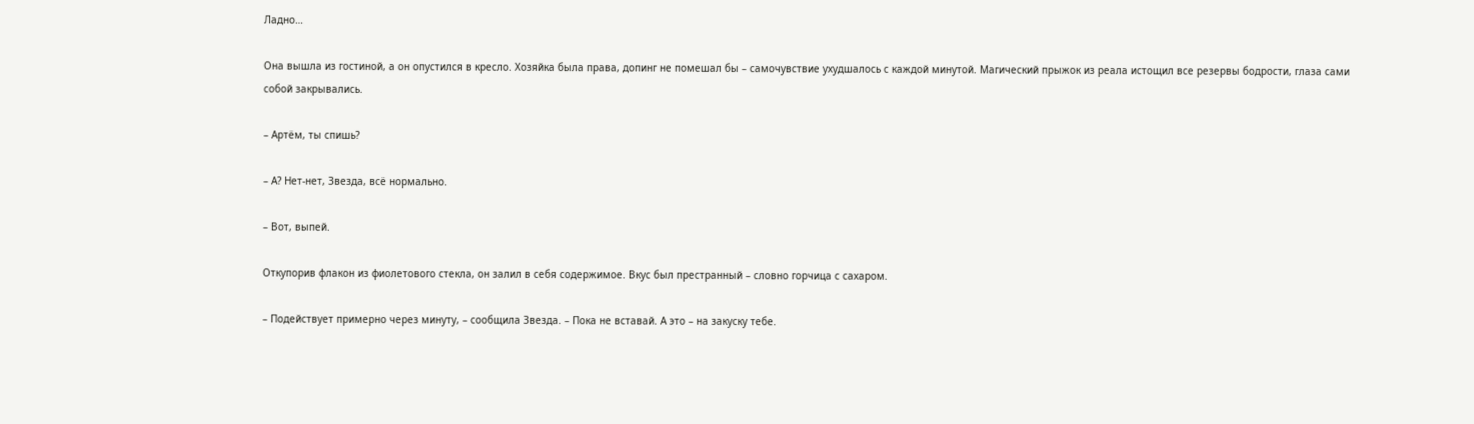Ладно…

Она вышла из гостиной, а он опустился в кресло. Хозяйка была права, допинг не помешал бы – самочувствие ухудшалось с каждой минутой. Магический прыжок из реала истощил все резервы бодрости, глаза сами собой закрывались.

– Артём, ты спишь?

– А? Нет-нет, Звезда, всё нормально.

– Вот, выпей.

Откупорив флакон из фиолетового стекла, он залил в себя содержимое. Вкус был престранный – словно горчица с сахаром.

– Подействует примерно через минуту, – сообщила Звезда. – Пока не вставай. А это – на закуску тебе.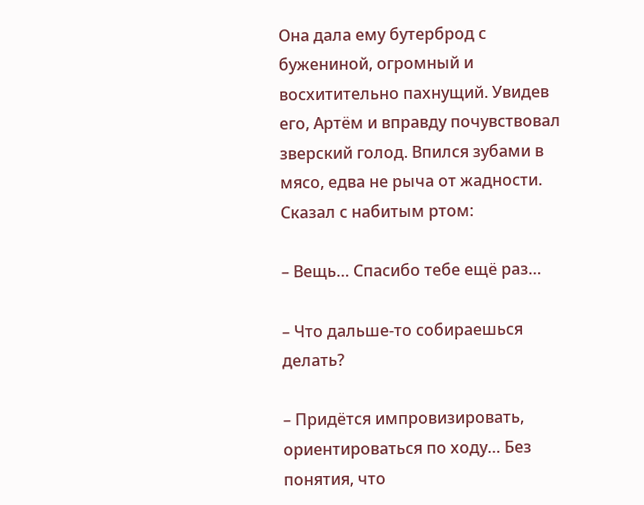Она дала ему бутерброд с бужениной, огромный и восхитительно пахнущий. Увидев его, Артём и вправду почувствовал зверский голод. Впился зубами в мясо, едва не рыча от жадности. Сказал с набитым ртом:

– Вещь… Спасибо тебе ещё раз…

– Что дальше-то собираешься делать?

– Придётся импровизировать, ориентироваться по ходу… Без понятия, что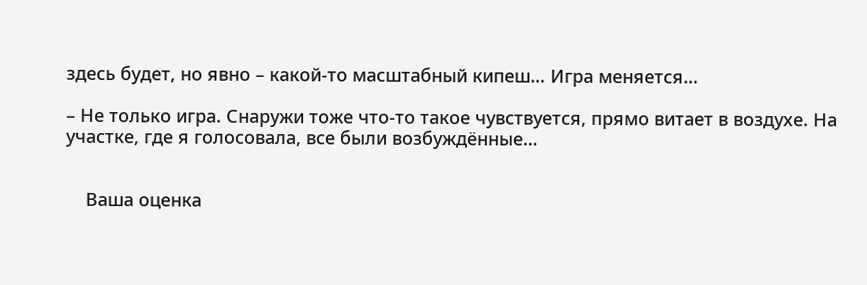здесь будет, но явно – какой-то масштабный кипеш… Игра меняется…

– Не только игра. Снаружи тоже что-то такое чувствуется, прямо витает в воздухе. На участке, где я голосовала, все были возбуждённые…


    Ваша оценка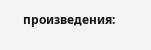произведения: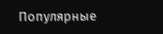Популярные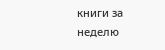книги за неделю